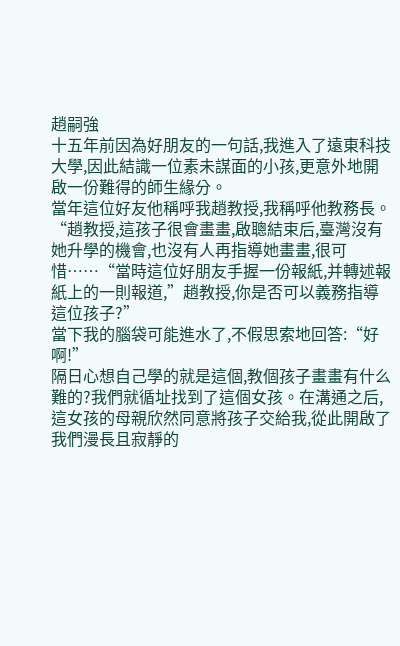趙嗣強
十五年前因為好朋友的一句話,我進入了遠東科技大學,因此結識一位素未謀面的小孩,更意外地開啟一份難得的師生緣分。
當年這位好友他稱呼我趙教授,我稱呼他教務長。
“趙教授,這孩子很會畫畫,啟聰結束后,臺灣沒有她升學的機會,也沒有人再指導她畫畫,很可惜……“當時這位好朋友手握一份報紙,并轉述報紙上的一則報道,”趙教授,你是否可以義務指導這位孩子?”
當下我的腦袋可能進水了,不假思索地回答:“好啊!”
隔日心想自己學的就是這個,教個孩子畫畫有什么難的?我們就循址找到了這個女孩。在溝通之后,這女孩的母親欣然同意將孩子交給我,從此開啟了我們漫長且寂靜的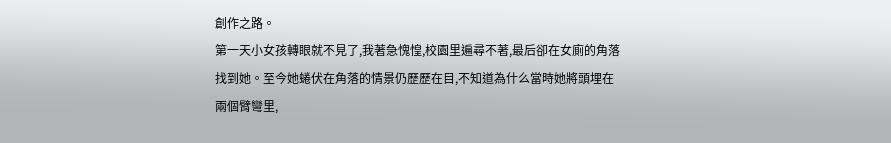創作之路。
第一天小女孩轉眼就不見了,我著急愧惶,校園里遍尋不著,最后卻在女廁的角落找到她。至今她蜷伏在角落的情景仍歷歷在目,不知道為什么當時她將頭埋在兩個臂彎里,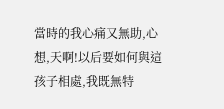當時的我心痛又無助,心想,天啊!以后要如何與這孩子相處,我既無特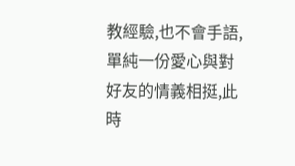教經驗,也不會手語,單純一份愛心與對好友的情義相挺,此時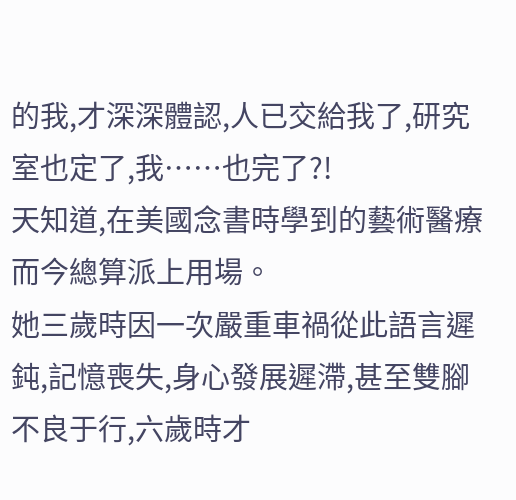的我,才深深體認,人已交給我了,研究室也定了,我……也完了?!
天知道,在美國念書時學到的藝術醫療而今總算派上用場。
她三歲時因一次嚴重車禍從此語言遲鈍,記憶喪失,身心發展遲滯,甚至雙腳不良于行,六歲時才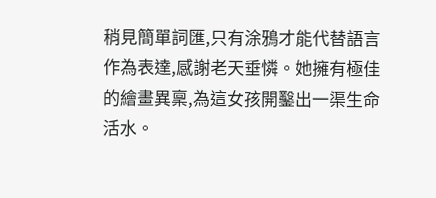稍見簡單詞匯,只有涂鴉才能代替語言作為表達,感謝老天垂憐。她擁有極佳的繪畫異稟,為這女孩開鑿出一渠生命活水。